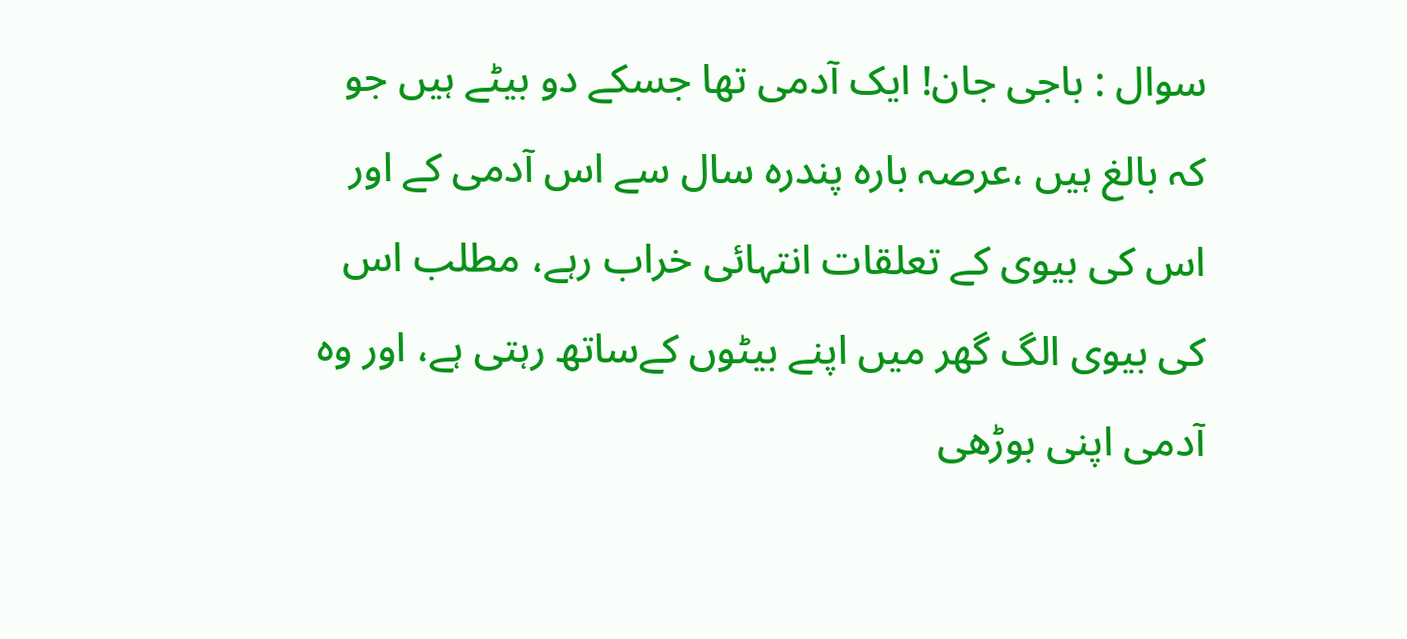سوال : باجی جان! ایک آدمی تھا جسکے دو بیٹے ہیں جو کہ بالغ ہیں ،عرصہ بارہ پندرہ سال سے اس آدمی کے اور اس کی بیوی کے تعلقات انتہائی خراب رہے، مطلب اس کی بیوی الگ گھر میں اپنے بیٹوں کےساتھ رہتی ہے، اور وہ آدمی اپنی بوڑھی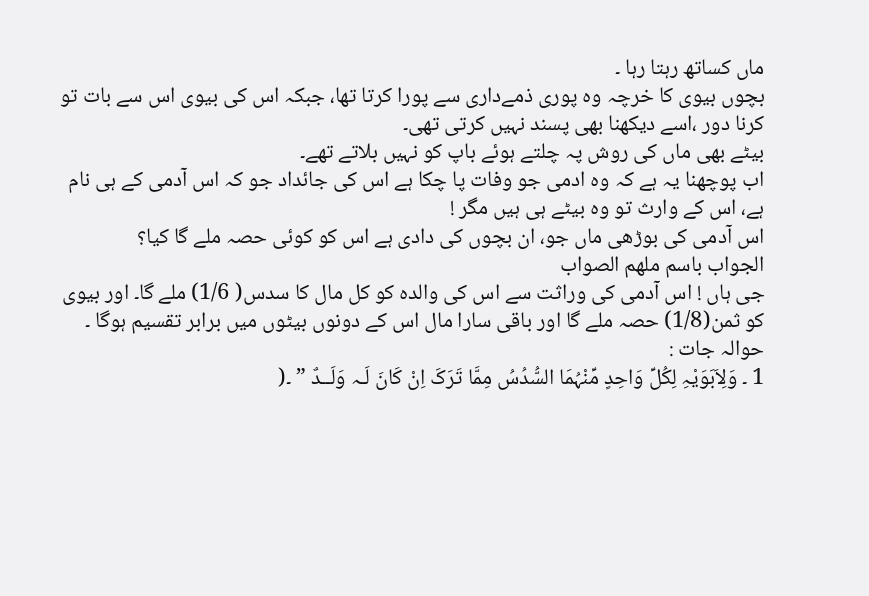ماں کساتھ رہتا رہا ۔
بچوں بیوی کا خرچہ وہ پوری ذمےداری سے پورا کرتا تھا، جبکہ اس کی بیوی اس سے بات تو کرنا دور ،اسے دیکھنا بھی پسند نہیں کرتی تھی۔
بیٹے بھی ماں کی روش پہ چلتے ہوئے باپ کو نہیں بلاتے تھے۔
اب پوچھنا یہ ہے کہ وہ ادمی جو وفات پا چکا ہے اس کی جائداد جو کہ اس آدمی کے ہی نام ہے، اس کے وارث تو وہ بیٹے ہی ہیں مگر !
اس آدمی کی بوڑھی ماں جو، ان بچوں کی دادی ہے اس کو کوئی حصہ ملے گا کیا؟
الجواب باسم ملھم الصواب
جی ہاں ! اس آدمی کی وراثت سے اس کی والدہ کو کل مال کا سدس( 1/6) ملے گا۔ اور بیوی کو ثمن(1/8) حصہ ملے گا اور باقی سارا مال اس کے دونوں بیٹوں میں برابر تقسیم ہوگا ۔
حوالہ جات :
1 ۔ وَلِاَبَوَیْہِ لِکُلِّ وَاحِدٍ مِّنْہُمَا السُّدُسُ مِمَّا تَرَکَ اِنْ کَانَ لَـہ وَلَــدٌ ” ۔(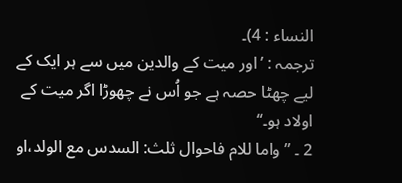النساء : 4)۔
ترجمہ : ’اور میت کے والدین میں سے ہر ایک کے لیے چھٹا حصہ ہے جو اُس نے چھوڑا اگر میت کے اولاد ہو۔‘‘
2 ۔ ” واما للام فاحوال ثلث: السدس مع الولد،او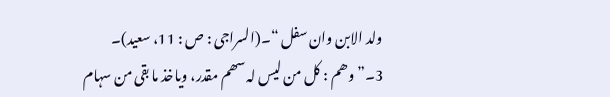ولد الابن وان سفل “۔(السراجی : ص : 11، سعید)۔
3۔” وھم : کل من لیس لہ سھم مقدر، ویاخذ ما بقی من سہام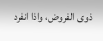ذوی الفروض، واذا انفرد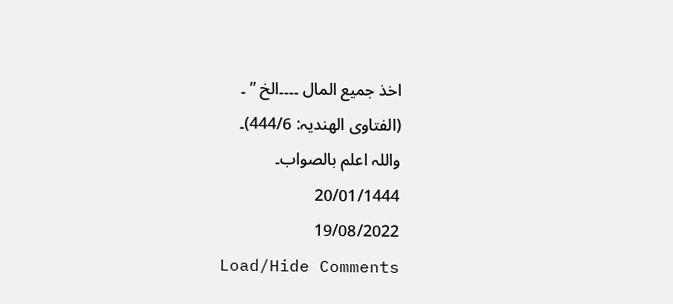اخذ جمیع المال ۔۔۔۔الخ ” ۔
(الفتاوی الھندیہ: 444/6)۔
واللہ اعلم بالصواب۔
20/01/1444
19/08/2022
Load/Hide Comments